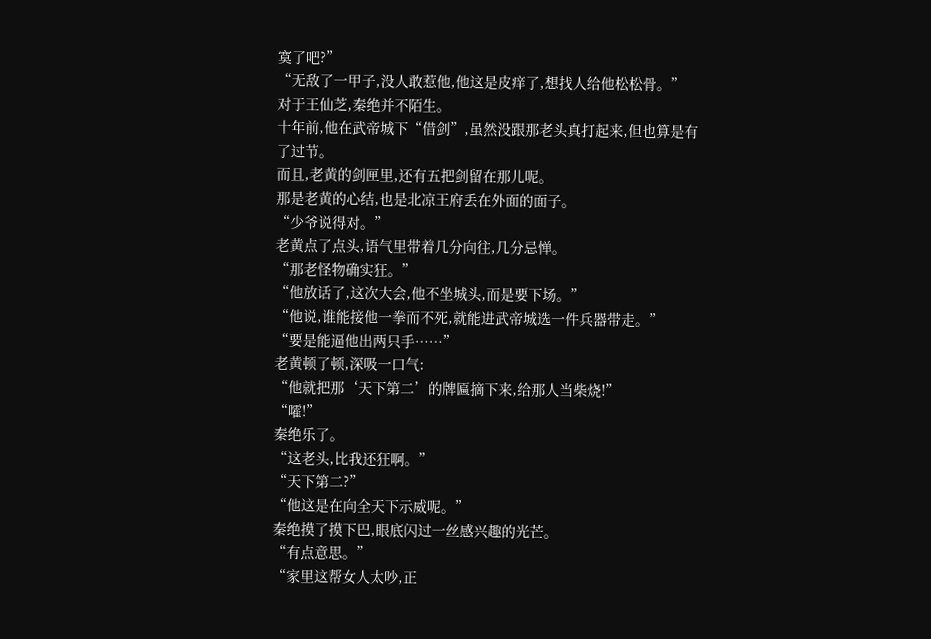寞了吧?”
“无敌了一甲子,没人敢惹他,他这是皮痒了,想找人给他松松骨。”
对于王仙芝,秦绝并不陌生。
十年前,他在武帝城下“借剑”,虽然没跟那老头真打起来,但也算是有了过节。
而且,老黄的剑匣里,还有五把剑留在那儿呢。
那是老黄的心结,也是北凉王府丢在外面的面子。
“少爷说得对。”
老黄点了点头,语气里带着几分向往,几分忌惮。
“那老怪物确实狂。”
“他放话了,这次大会,他不坐城头,而是要下场。”
“他说,谁能接他一拳而不死,就能进武帝城选一件兵器带走。”
“要是能逼他出两只手……”
老黄顿了顿,深吸一口气:
“他就把那‘天下第二’的牌匾摘下来,给那人当柴烧!”
“嚯!”
秦绝乐了。
“这老头,比我还狂啊。”
“天下第二?”
“他这是在向全天下示威呢。”
秦绝摸了摸下巴,眼底闪过一丝感兴趣的光芒。
“有点意思。”
“家里这帮女人太吵,正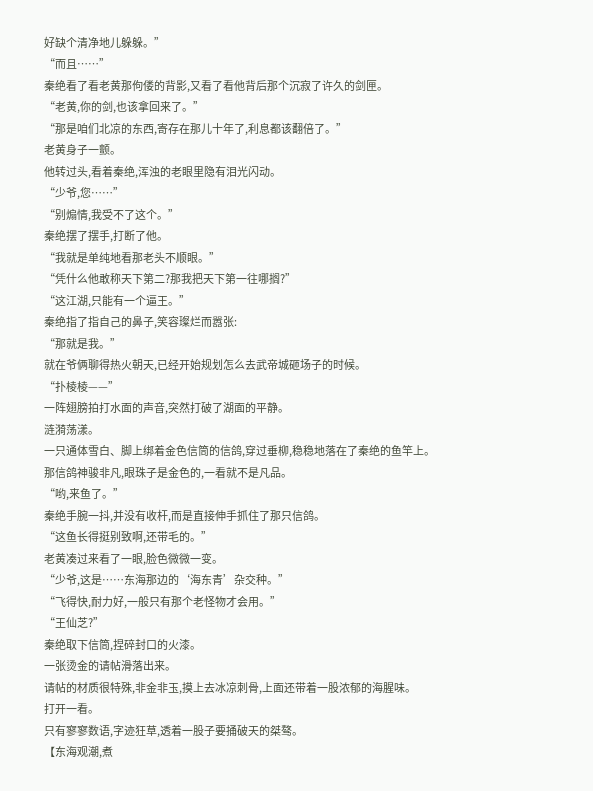好缺个清净地儿躲躲。”
“而且……”
秦绝看了看老黄那佝偻的背影,又看了看他背后那个沉寂了许久的剑匣。
“老黄,你的剑,也该拿回来了。”
“那是咱们北凉的东西,寄存在那儿十年了,利息都该翻倍了。”
老黄身子一颤。
他转过头,看着秦绝,浑浊的老眼里隐有泪光闪动。
“少爷,您……”
“别煽情,我受不了这个。”
秦绝摆了摆手,打断了他。
“我就是单纯地看那老头不顺眼。”
“凭什么他敢称天下第二?那我把天下第一往哪搁?”
“这江湖,只能有一个逼王。”
秦绝指了指自己的鼻子,笑容璨烂而嚣张:
“那就是我。”
就在爷俩聊得热火朝天,已经开始规划怎么去武帝城砸场子的时候。
“扑棱棱——”
一阵翅膀拍打水面的声音,突然打破了湖面的平静。
涟漪荡漾。
一只通体雪白、脚上绑着金色信筒的信鸽,穿过垂柳,稳稳地落在了秦绝的鱼竿上。
那信鸽神骏非凡,眼珠子是金色的,一看就不是凡品。
“哟,来鱼了。”
秦绝手腕一抖,并没有收杆,而是直接伸手抓住了那只信鸽。
“这鱼长得挺别致啊,还带毛的。”
老黄凑过来看了一眼,脸色微微一变。
“少爷,这是……东海那边的‘海东青’杂交种。”
“飞得快,耐力好,一般只有那个老怪物才会用。”
“王仙芝?”
秦绝取下信筒,捏碎封口的火漆。
一张烫金的请帖滑落出来。
请帖的材质很特殊,非金非玉,摸上去冰凉刺骨,上面还带着一股浓郁的海腥味。
打开一看。
只有寥寥数语,字迹狂草,透着一股子要捅破天的桀骜。
【东海观潮,煮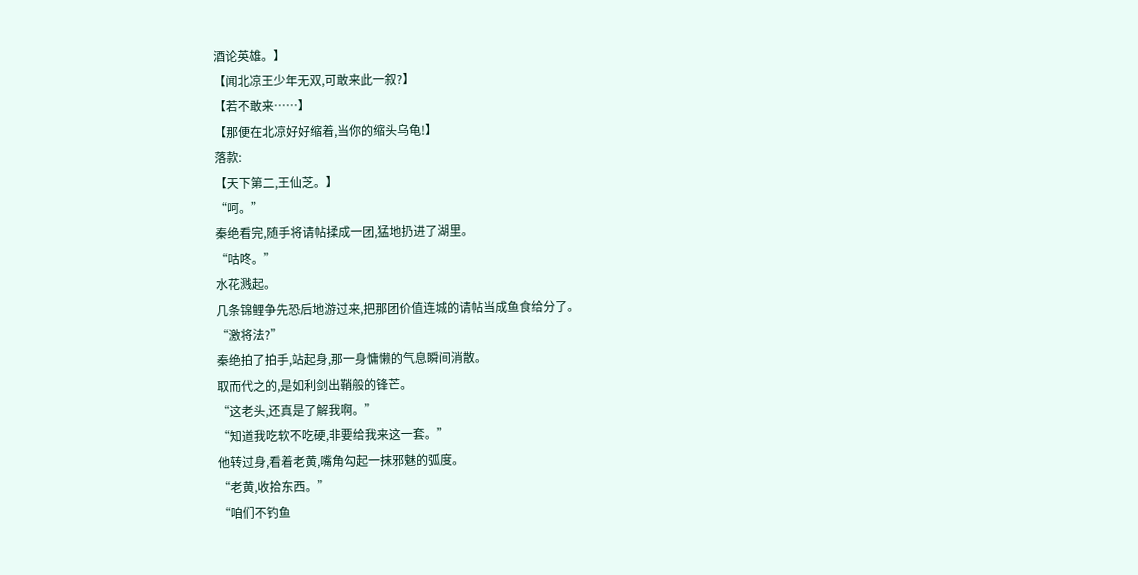酒论英雄。】
【闻北凉王少年无双,可敢来此一叙?】
【若不敢来……】
【那便在北凉好好缩着,当你的缩头乌龟!】
落款:
【天下第二,王仙芝。】
“呵。”
秦绝看完,随手将请帖揉成一团,猛地扔进了湖里。
“咕咚。”
水花溅起。
几条锦鲤争先恐后地游过来,把那团价值连城的请帖当成鱼食给分了。
“激将法?”
秦绝拍了拍手,站起身,那一身慵懒的气息瞬间消散。
取而代之的,是如利剑出鞘般的锋芒。
“这老头,还真是了解我啊。”
“知道我吃软不吃硬,非要给我来这一套。”
他转过身,看着老黄,嘴角勾起一抹邪魅的弧度。
“老黄,收拾东西。”
“咱们不钓鱼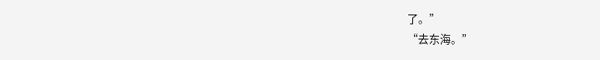了。”
“去东海。”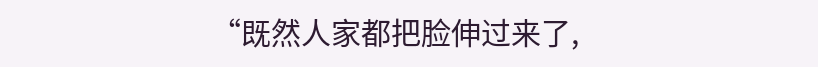“既然人家都把脸伸过来了,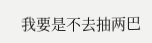我要是不去抽两巴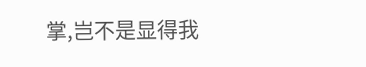掌,岂不是显得我